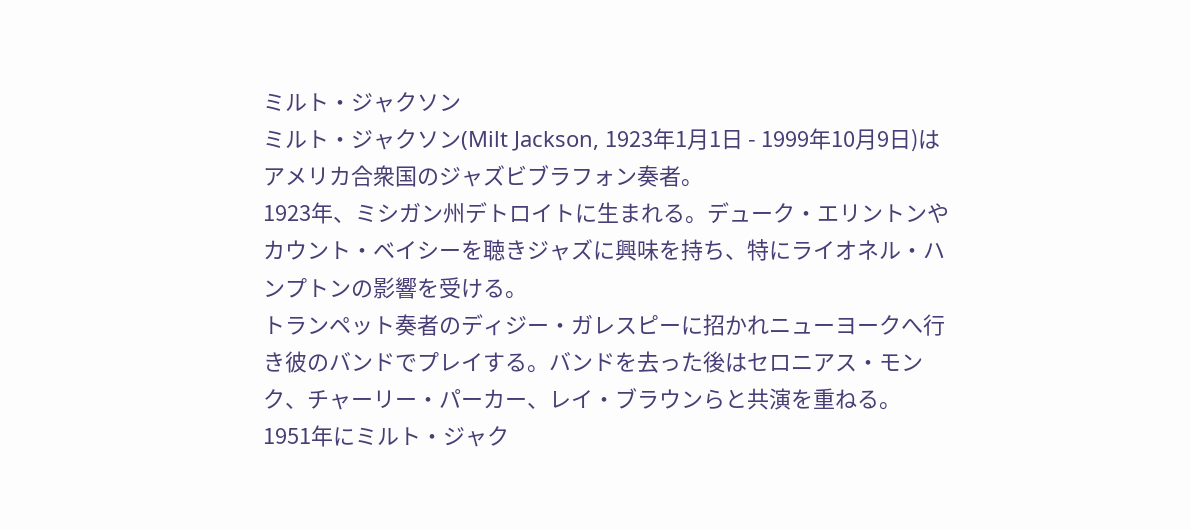ミルト・ジャクソン
ミルト・ジャクソン(Milt Jackson, 1923年1月1日 - 1999年10月9日)はアメリカ合衆国のジャズビブラフォン奏者。
1923年、ミシガン州デトロイトに生まれる。デューク・エリントンやカウント・ベイシーを聴きジャズに興味を持ち、特にライオネル・ハンプトンの影響を受ける。
トランペット奏者のディジー・ガレスピーに招かれニューヨークへ行き彼のバンドでプレイする。バンドを去った後はセロニアス・モンク、チャーリー・パーカー、レイ・ブラウンらと共演を重ねる。
1951年にミルト・ジャク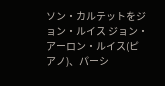ソン・カルテットをジョン・ルイス ジョン・アーロン・ルイス(ピアノ)、パーシ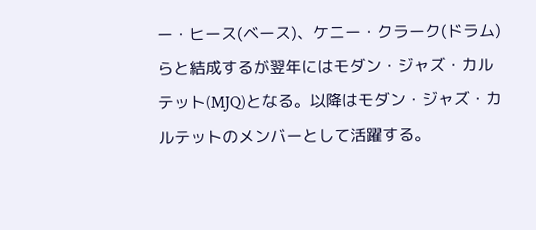ー・ヒース(ベース)、ケニー・クラーク(ドラム)らと結成するが翌年にはモダン・ジャズ・カルテット(MJQ)となる。以降はモダン・ジャズ・カルテットのメンバーとして活躍する。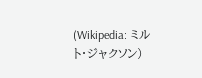(Wikipedia: ミルト・ジャクソン)